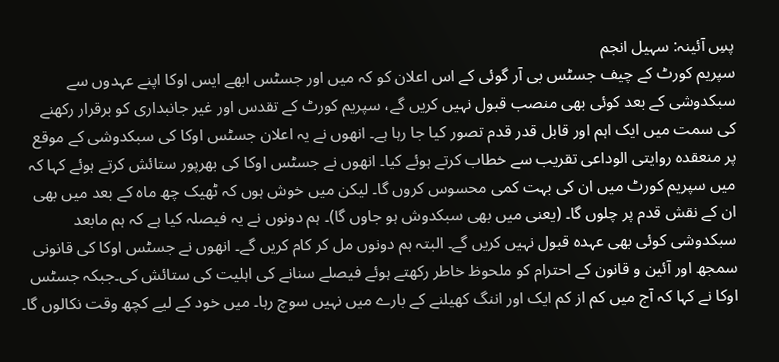پسِ آئینہ: سہیل انجم
سپریم کورٹ کے چیف جسٹس بی آر گوئی کے اس اعلان کو کہ میں اور جسٹس ابھے ایس اوکا اپنے عہدوں سے سبکدوشی کے بعد کوئی بھی منصب قبول نہیں کریں گے، سپریم کورٹ کے تقدس اور غیر جانبداری کو برقرار رکھنے کی سمت میں ایک اہم اور قابل قدر قدم تصور کیا جا رہا ہے۔ انھوں نے یہ اعلان جسٹس اوکا کی سبکدوشی کے موقع پر منعقدہ روایتی الوداعی تقریب سے خطاب کرتے ہوئے کیا۔ انھوں نے جسٹس اوکا کی بھرپور ستائش کرتے ہوئے کہا کہ میں سپریم کورٹ میں ان کی بہت کمی محسوس کروں گا۔ لیکن میں خوش ہوں کہ ٹھیک چھ ماہ کے بعد میں بھی ان کے نقش قدم پر چلوں گا۔ (یعنی میں بھی سبکدوش ہو جاوں گا)۔ ہم دونوں نے یہ فیصلہ کیا ہے کہ ہم مابعد سبکدوشی کوئی بھی عہدہ قبول نہیں کریں گے۔ البتہ ہم دونوں مل کر کام کریں گے۔ انھوں نے جسٹس اوکا کی قانونی سمجھ اور آئین و قانون کے احترام کو ملحوظ خاطر رکھتے ہوئے فیصلے سنانے کی اہلیت کی ستائش کی۔جبکہ جسٹس اوکا نے کہا کہ آج میں کم از کم ایک اور اننگ کھیلنے کے بارے میں نہیں سوچ رہا۔ میں خود کے لیے کچھ وقت نکالوں گا۔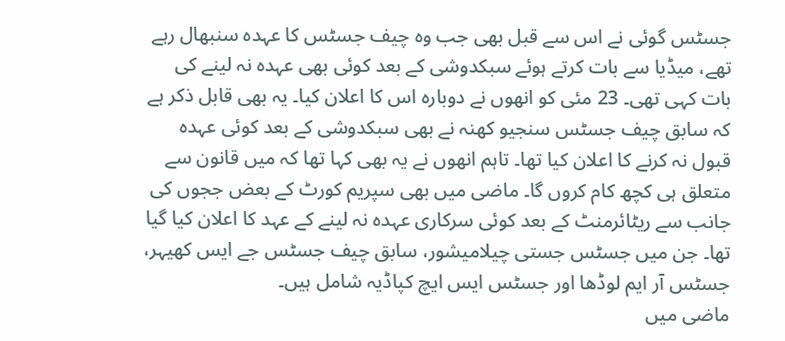جسٹس گوئی نے اس سے قبل بھی جب وہ چیف جسٹس کا عہدہ سنبھال رہے تھے، میڈیا سے بات کرتے ہوئے سبکدوشی کے بعد کوئی بھی عہدہ نہ لینے کی بات کہی تھی۔ 23 مئی کو انھوں نے دوبارہ اس کا اعلان کیا۔ یہ بھی قابل ذکر ہے کہ سابق چیف جسٹس سنجیو کھنہ نے بھی سبکدوشی کے بعد کوئی عہدہ قبول نہ کرنے کا اعلان کیا تھا۔ تاہم انھوں نے یہ بھی کہا تھا کہ میں قانون سے متعلق ہی کچھ کام کروں گا۔ ماضی میں بھی سپریم کورٹ کے بعض ججوں کی جانب سے ریٹائرمنٹ کے بعد کوئی سرکاری عہدہ نہ لینے کے عہد کا اعلان کیا گیا تھا۔ جن میں جسٹس جستی چیلامیشور، سابق چیف جسٹس جے ایس کھیہر، جسٹس آر ایم لوڈھا اور جسٹس ایس ایچ کپاڈیہ شامل ہیں۔
ماضی میں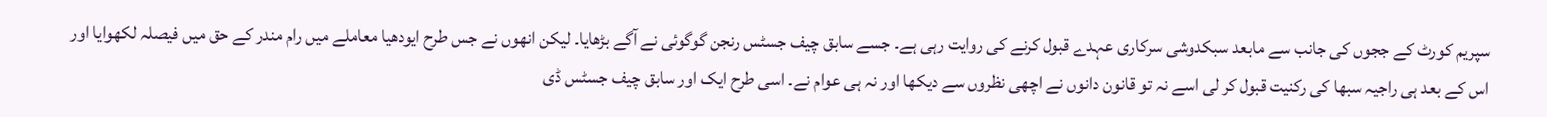سپریم کورٹ کے ججوں کی جانب سے مابعد سبکدوشی سرکاری عہدے قبول کرنے کی روایت رہی ہے۔ جسے سابق چیف جسٹس رنجن گوگوئی نے آگے بڑھایا۔ لیکن انھوں نے جس طرح ایودھیا معاملے میں رام مندر کے حق میں فیصلہ لکھوایا اور اس کے بعد ہی راجیہ سبھا کی رکنیت قبول کر لی اسے نہ تو قانون دانوں نے اچھی نظروں سے دیکھا اور نہ ہی عوام نے۔ اسی طرح ایک اور سابق چیف جسٹس ڈی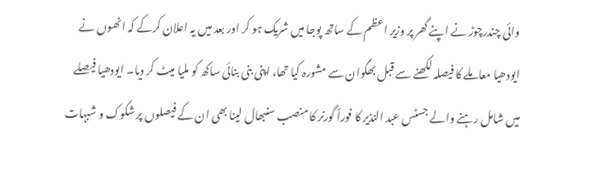وائی چندرچوڑ نے اپنے گھر پر وزیر اعظم کے ساتھ پوجا میں شریک ہو کر اور بعد میں یہ اعلان کرکے کہ انھوں نے ایودھیا معاملے کا فیصلہ لکھنے سے قبل بھگوان سے مشورہ کیا تھا، اپنی بنی بنائی ساکھ کو ملیا میٹ کر دیا۔ ایودھیا فیصلے میں شامل رہنے والے جسٹس عبد النذیر کا فوراً گورنر کا منصب سنبھال لینا بھی ان کے فیصلوں پر شکوک و شبہات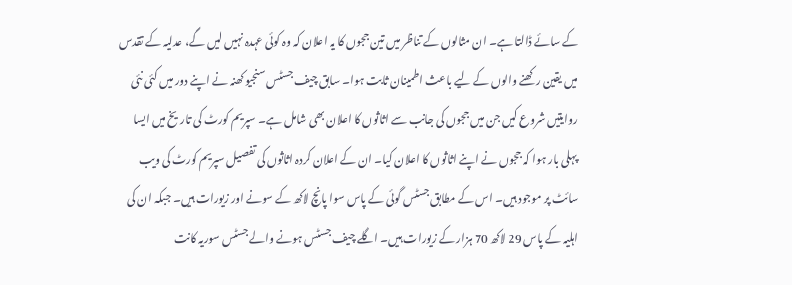کے سائے ڈالتا ہے۔ ان مثالوں کے تناظر میں تین ججوں کا یہ اعلان کہ وہ کوئی عہدہ نہیں لیں گے، عدلیہ کے تقدس میں یقین رکھنے والوں کے لیے باعث اطمینان ثابت ہوا۔ سابق چیف جسٹس سنجیو کھنہ نے اپنے دور میں کئی نئی روایتیں شروع کیں جن میں ججوں کی جانب سے اثاثوں کا اعلان بھی شامل ہے۔ سپریم کورٹ کی تاریخ میں ایسا پہلی بار ہوا کہ ججوں نے اپنے اثاثوں کا اعلان کیا۔ ان کے اعلان کردہ اثاثوں کی تفصیل سپریم کورٹ کی ویب سائٹ پر موجود ہیں۔ اس کے مطابق جسٹس گوئی کے پاس سوا پانچ لاکھ کے سونے اور زیورات ہیں۔ جبکہ ان کی اہلیہ کے پاس 29 لاکھ 70 ہزار کے زیورات ہیں۔ اگلے چیف جسٹس ہونے والے جسٹس سوریہ کانت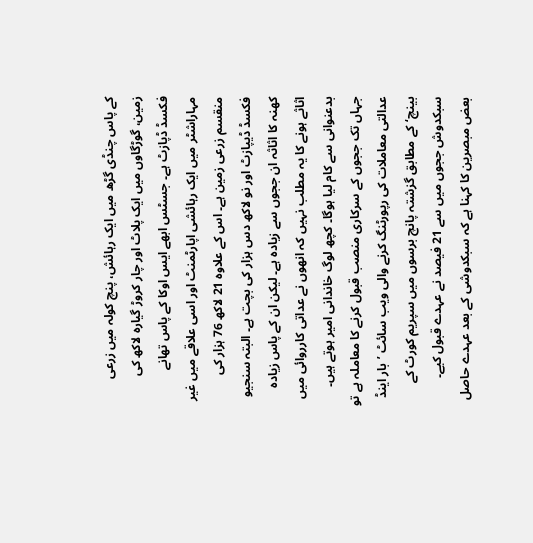کے پاس چنڈی گڑھ میں ایک رہائش، پنچ کولہ میں زرعی زمین، گوڑگاوں میں ایک پلاٹ اور چار کروڑ گیارہ لاکھ کی فکسڈ ڈپازٹ ہے۔ جسٹس ابھے ایس اوکا کے پاس تھانے مہاراشٹر میں ایک رہائشی اپارٹمنٹ اور اسی علاقے میں غیر منقسم زرعی زمین ہے۔ اس کے علاوہ 21 لاکھ 76 ہزار کی فکسڈ ڈیپازٹ اور نو لاکھ دس ہزار کی بچت ہے۔ البتہ سنجیو کھنہ کا اثاثہ ان ججوں سے زیادہ ہے۔ لیکن ان کے پاس زیادہ اثاثے ہونے کا یہ مطلب نہیں کہ انھوں نے عداتی کارروائی میں بدعنوانی سے کام لیا ہوگا۔ کچھ لوگ خاندانی امیر ہوتے ہیں۔
جہاں تک ججوں کے سرکاری منصب قبول کرنے کا معاملہ ہے تو عدالتی معاملات کی رپورٹنگ کرنے والی ویب سائٹ ’بار اینڈ بینچ‘ کے مطابق گزشتہ پانچ برسوں میں سپریم کورٹ کے سبکدوش ججوں میں سے 21 فیصد نے عہدے قبول کیے۔ بعض مبصرین کا کہنا ہے کہ سبکدوشی کے بعد عہدے حاصل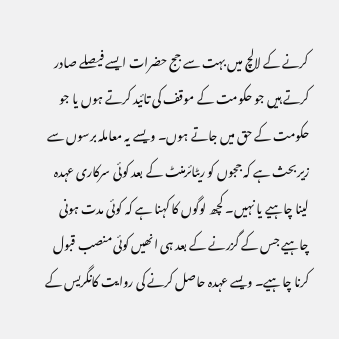کرنے کے لالچ میں بہت سے جج حضرات ایسے فیصلے صادر کرتے ہیں جو حکومت کے موقف کی تائید کرتے ہوں یا جو حکومت کے حق میں جاتے ہوں۔ ویسے یہ معاملہ برسوں سے زیر بحث ہے کہ ججوں کو ریٹائرمنٹ کے بعد کوئی سرکاری عہدہ لینا چاہیے یا نہیں۔ کچھ لوگوں کا کہنا ہے کہ کوئی مدت ہونی چاہیے جس کے گزرنے کے بعد ہی انھیں کوئی منصب قبول کرنا چاہیے۔ ویسے عہدہ حاصل کرنے کی روایت کانگریس کے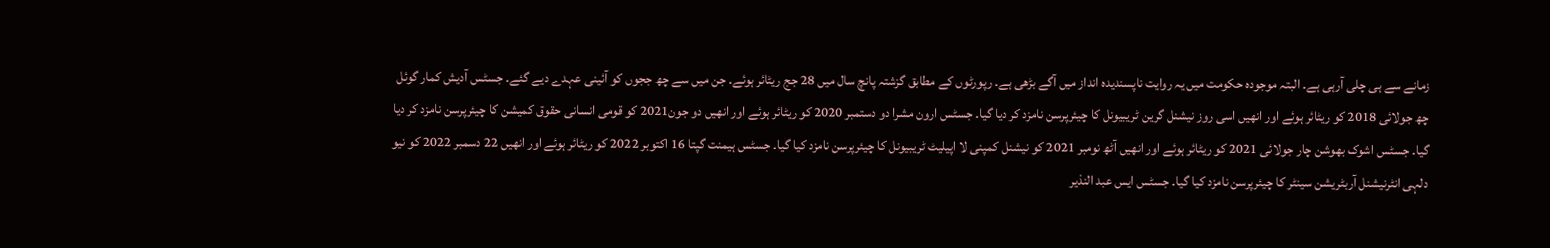زمانے سے ہی چلی آرہی ہے۔ البتہ موجودہ حکومت میں یہ روایت ناپسندیدہ انداز میں آگے بڑھی ہے۔ رپورٹوں کے مطابق گزشتہ پانچ سال میں 28 جج ریٹائر ہوئے۔ جن میں سے چھ ججوں کو آئینی عہدے دیے گئے۔ جسٹس آدیش کمار گوئل چھ جولائی 2018 کو ریٹائر ہوئے اور انھیں اسی روز نیشنل گرین ٹریبیونل کا چیئرپرسن نامزد کر دیا گیا۔ جسٹس ارون مشرا دو دستمبر 2020 کو ریٹائر ہوئے اور انھیں دو جون2021 کو قومی انسانی حقوق کمیشن کا چیئرپرسن نامزد کر دیا گیا۔ جسٹس اشوک بھوشن چار جولائی 2021 کو ریٹائر ہوئے اور انھیں آٹھ نومبر 2021 کو نیشنل کمپنی لا اپیلیٹ ٹریبیونل کا چیئرپرسن نامزد کیا گیا۔ جسٹس ہیمنت گپتا 16 اکتوبر 2022 کو ریٹائر ہوئے اور انھیں 22 دسمبر 2022 کو نیو دلہی انٹرنیشنل آربٹریشن سینٹر کا چیئرپرسن نامزد کیا گیا۔ جسٹس ایس عبد النذیر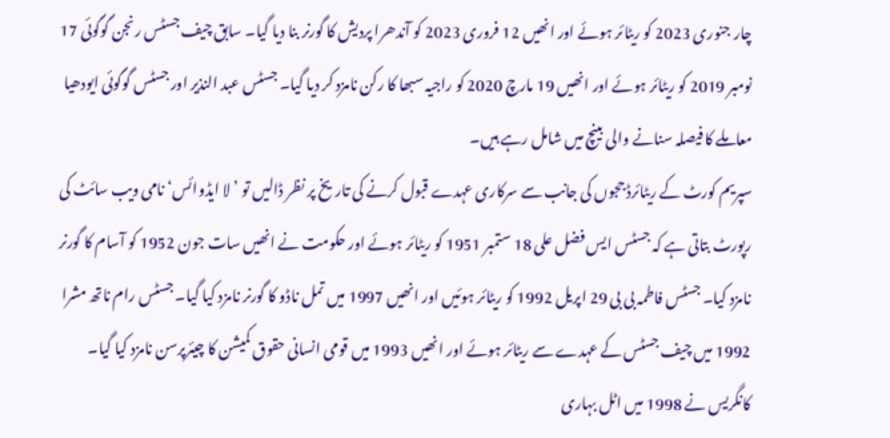چار جنوری 2023 کو ریٹائر ہوئے اور انھیں 12 فروری 2023 کو آندھرا پردیش کا گورنر بنا دیا گیا۔ سابق چیف جسٹس رنجن گوگوئی 17 نومبر 2019 کو ریٹائر ہوئے اور انھیں 19 مارچ 2020 کو راجیہ سبھا کا رکن نامزد کر دیا گیا۔ جسٹس عبد النذیر اور جسٹس گوگوئی ایودھیا معاملے کا فیصلہ سنانے والی بینچ میں شامل رہے ہیں۔
سپریم کورٹ کے ریٹائرڈ ججوں کی جانب سے سرکاری عہدے قبول کرنے کی تاریخ پر نظر ڈالیں تو ’لا ایڈوائس‘ نامی ویب سائٹ کی رپورٹ بتاتی ہے کہ جسٹس ایس فضل علی 18 ستمبر 1951 کو ریٹائر ہوئے اور حکومت نے انھیں سات جون 1952 کو آسام کا گورنر نامزد کیا۔ جسٹس فاطمہ بی بی 29 اپریل 1992 کو ریٹائر ہوئیں اور انھیں 1997 میں تمل ناڈو کا گورنر نامزد کیا گیا۔ جسٹس رام ناتھ مشرا 1992 میں چیف جسٹس کے عہدے سے ریٹائر ہوئے اور انھیں 1993 میں قومی انسانی حقوق کمیشن کا چیئرپرسن نامزد کیا گیا۔ کانگریس نے 1998 میں اٹل بہاری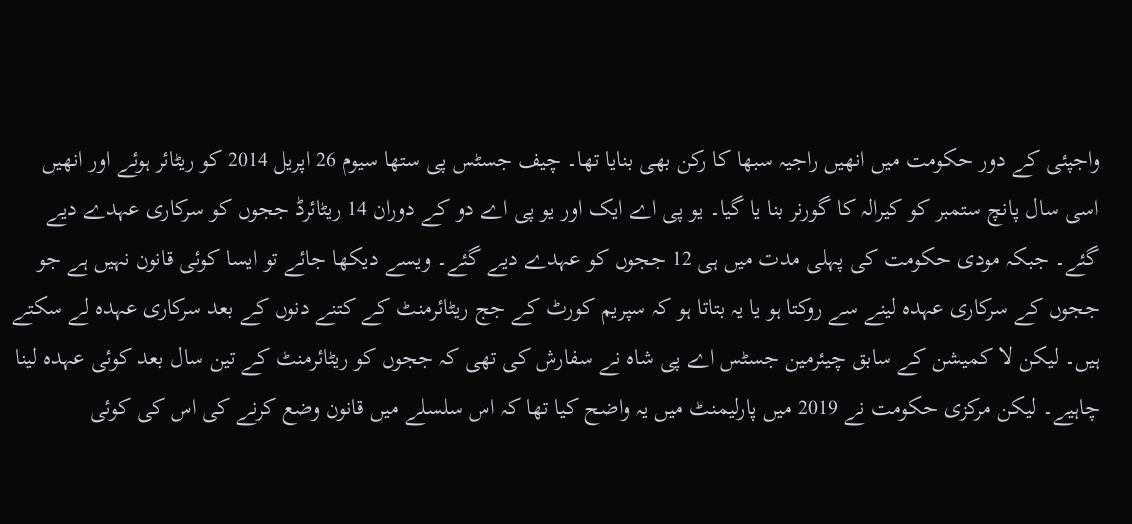واجپئی کے دور حکومت میں انھیں راجیہ سبھا کا رکن بھی بنایا تھا۔ چیف جسٹس پی ستھا سیوم 26 اپریل 2014 کو ریٹائر ہوئے اور انھیں اسی سال پانچ ستمبر کو کیرالہ کا گورنر بنا یا گیا۔ یو پی اے ایک اور یو پی اے دو کے دوران 14 ریٹائرڈ ججوں کو سرکاری عہدے دیے گئے۔ جبکہ مودی حکومت کی پہلی مدت میں ہی 12 ججوں کو عہدے دیے گئے۔ ویسے دیکھا جائے تو ایسا کوئی قانون نہیں ہے جو ججوں کے سرکاری عہدہ لینے سے روکتا ہو یا یہ بتاتا ہو کہ سپریم کورٹ کے جج ریٹائرمنٹ کے کتنے دنوں کے بعد سرکاری عہدہ لے سکتے ہیں۔ لیکن لا کمیشن کے سابق چیئرمین جسٹس اے پی شاہ نے سفارش کی تھی کہ ججوں کو ریٹائرمنٹ کے تین سال بعد کوئی عہدہ لینا چاہیے۔ لیکن مرکزی حکومت نے 2019 میں پارلیمنٹ میں یہ واضح کیا تھا کہ اس سلسلے میں قانون وضع کرنے کی اس کی کوئی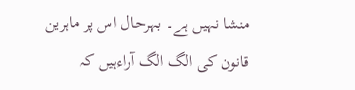منشا نہیں ہے۔ بہرحال اس پر ماہرین قانون کی الگ الگ آراءہیں کہ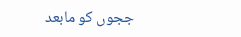ججوں کو مابعد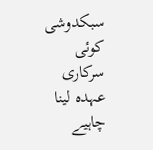سبکدوشی کوئی سرکاری عہدہ لینا چاہیے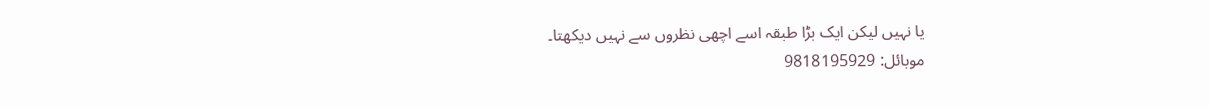یا نہیں لیکن ایک بڑا طبقہ اسے اچھی نظروں سے نہیں دیکھتا۔
موبائل: 9818195929